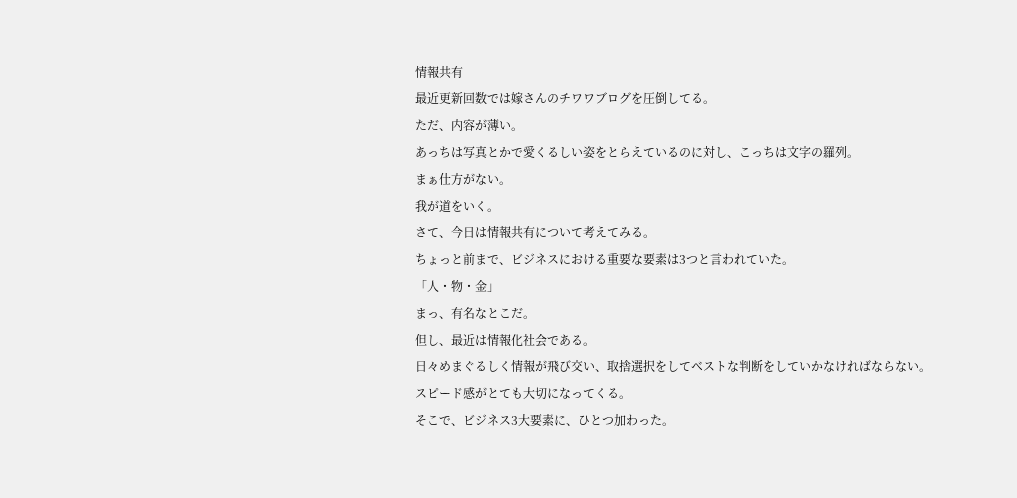情報共有
最近更新回数では嫁さんのチワワブログを圧倒してる。
ただ、内容が薄い。
あっちは写真とかで愛くるしい姿をとらえているのに対し、こっちは文字の羅列。
まぁ仕方がない。
我が道をいく。
さて、今日は情報共有について考えてみる。
ちょっと前まで、ビジネスにおける重要な要素は3つと言われていた。
「人・物・金」
まっ、有名なとこだ。
但し、最近は情報化社会である。
日々めまぐるしく情報が飛び交い、取捨選択をしてベストな判断をしていかなければならない。
スピード感がとても大切になってくる。
そこで、ビジネス3大要素に、ひとつ加わった。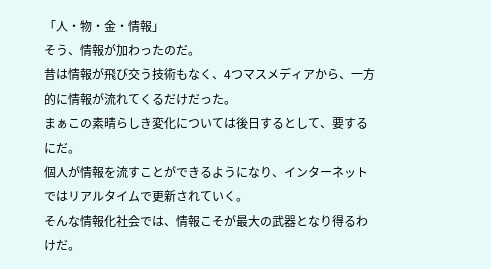「人・物・金・情報」
そう、情報が加わったのだ。
昔は情報が飛び交う技術もなく、4つマスメディアから、一方的に情報が流れてくるだけだった。
まぁこの素晴らしき変化については後日するとして、要するにだ。
個人が情報を流すことができるようになり、インターネットではリアルタイムで更新されていく。
そんな情報化社会では、情報こそが最大の武器となり得るわけだ。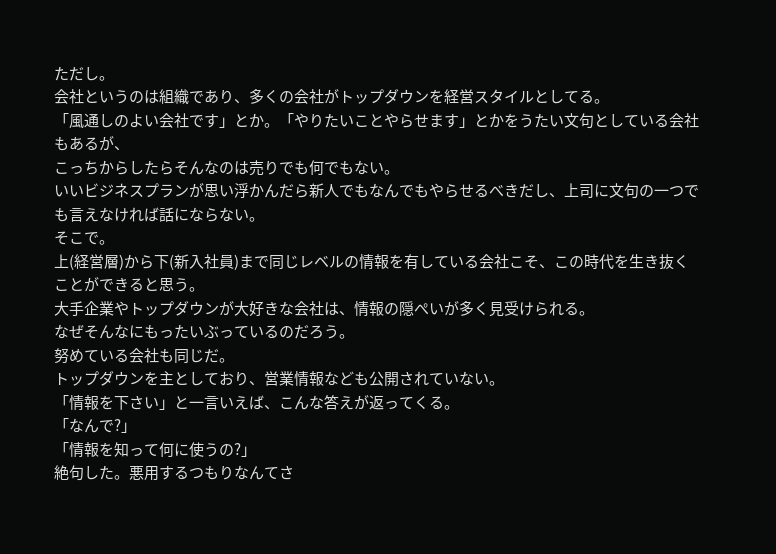ただし。
会社というのは組織であり、多くの会社がトップダウンを経営スタイルとしてる。
「風通しのよい会社です」とか。「やりたいことやらせます」とかをうたい文句としている会社もあるが、
こっちからしたらそんなのは売りでも何でもない。
いいビジネスプランが思い浮かんだら新人でもなんでもやらせるべきだし、上司に文句の一つでも言えなければ話にならない。
そこで。
上(経営層)から下(新入社員)まで同じレベルの情報を有している会社こそ、この時代を生き抜くことができると思う。
大手企業やトップダウンが大好きな会社は、情報の隠ぺいが多く見受けられる。
なぜそんなにもったいぶっているのだろう。
努めている会社も同じだ。
トップダウンを主としており、営業情報なども公開されていない。
「情報を下さい」と一言いえば、こんな答えが返ってくる。
「なんで?」
「情報を知って何に使うの?」
絶句した。悪用するつもりなんてさ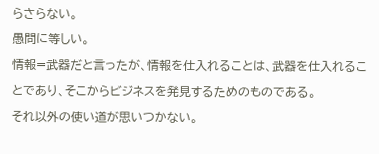らさらない。
愚問に等しい。
情報=武器だと言ったが、情報を仕入れることは、武器を仕入れることであり、そこからビジネスを発見するためのものである。
それ以外の使い道が思いつかない。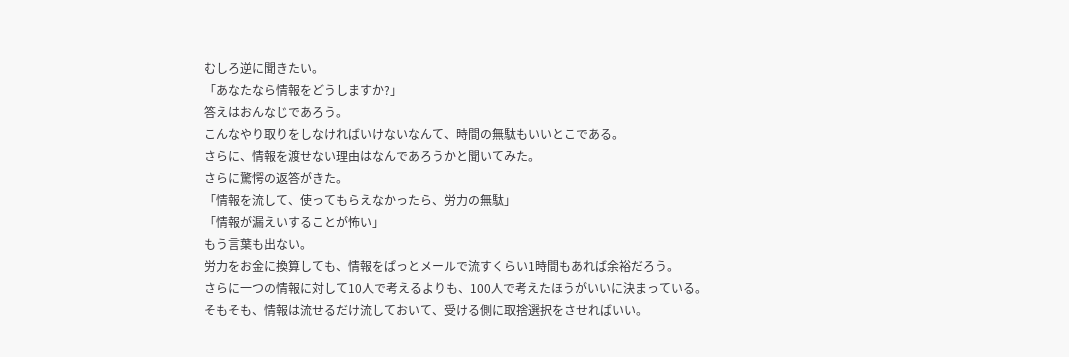むしろ逆に聞きたい。
「あなたなら情報をどうしますか?」
答えはおんなじであろう。
こんなやり取りをしなければいけないなんて、時間の無駄もいいとこである。
さらに、情報を渡せない理由はなんであろうかと聞いてみた。
さらに驚愕の返答がきた。
「情報を流して、使ってもらえなかったら、労力の無駄」
「情報が漏えいすることが怖い」
もう言葉も出ない。
労力をお金に換算しても、情報をぱっとメールで流すくらい1時間もあれば余裕だろう。
さらに一つの情報に対して10人で考えるよりも、100人で考えたほうがいいに決まっている。
そもそも、情報は流せるだけ流しておいて、受ける側に取捨選択をさせればいい。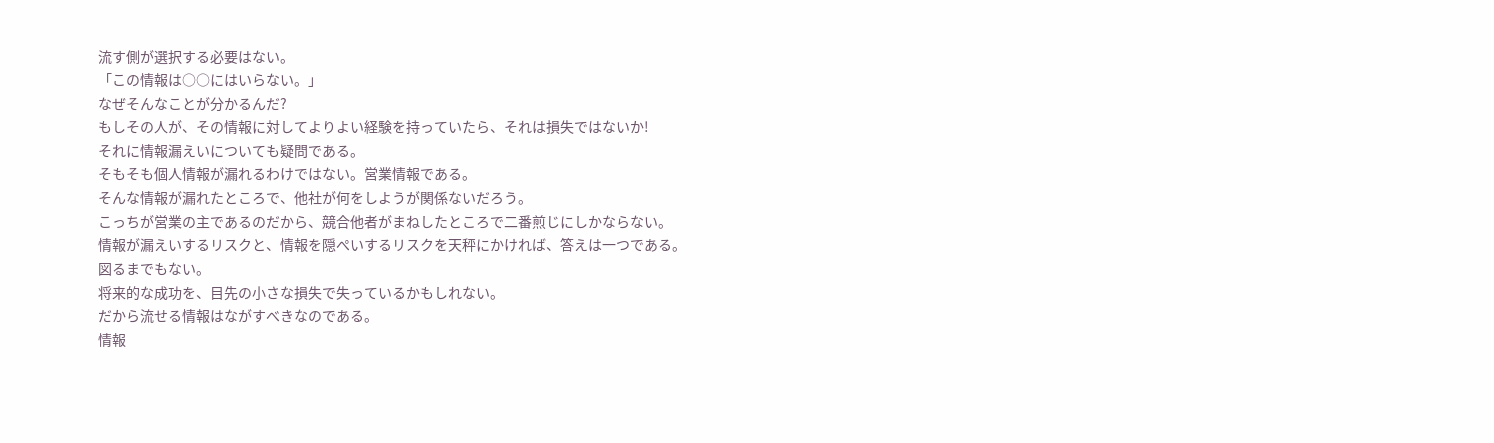流す側が選択する必要はない。
「この情報は○○にはいらない。」
なぜそんなことが分かるんだ?
もしその人が、その情報に対してよりよい経験を持っていたら、それは損失ではないか!
それに情報漏えいについても疑問である。
そもそも個人情報が漏れるわけではない。営業情報である。
そんな情報が漏れたところで、他社が何をしようが関係ないだろう。
こっちが営業の主であるのだから、競合他者がまねしたところで二番煎じにしかならない。
情報が漏えいするリスクと、情報を隠ぺいするリスクを天秤にかければ、答えは一つである。
図るまでもない。
将来的な成功を、目先の小さな損失で失っているかもしれない。
だから流せる情報はながすべきなのである。
情報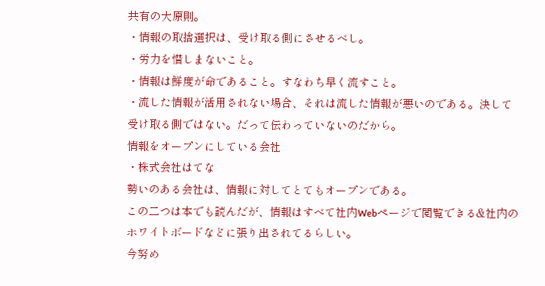共有の大原則。
・情報の取捨選択は、受け取る側にさせるべし。
・労力を惜しまないこと。
・情報は鮮度が命であること。すなわち早く流すこと。
・流した情報が活用されない場合、それは流した情報が悪いのである。決して受け取る側ではない。だって伝わっていないのだから。
情報をオープンにしている会社
・株式会社はてな
勢いのある会社は、情報に対してとてもオープンである。
この二つは本でも読んだが、情報はすべて社内Webページで閲覧できる&社内のホワイトボードなどに張り出されてるらしい。
今努め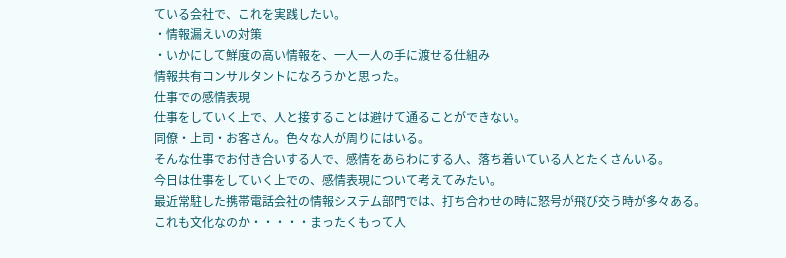ている会社で、これを実践したい。
・情報漏えいの対策
・いかにして鮮度の高い情報を、一人一人の手に渡せる仕組み
情報共有コンサルタントになろうかと思った。
仕事での感情表現
仕事をしていく上で、人と接することは避けて通ることができない。
同僚・上司・お客さん。色々な人が周りにはいる。
そんな仕事でお付き合いする人で、感情をあらわにする人、落ち着いている人とたくさんいる。
今日は仕事をしていく上での、感情表現について考えてみたい。
最近常駐した携帯電話会社の情報システム部門では、打ち合わせの時に怒号が飛び交う時が多々ある。
これも文化なのか・・・・・まったくもって人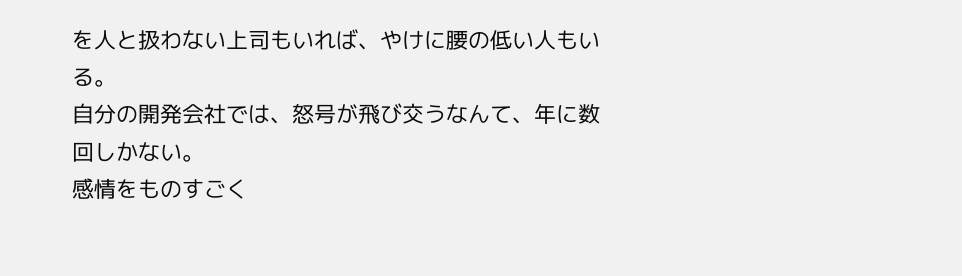を人と扱わない上司もいれば、やけに腰の低い人もいる。
自分の開発会社では、怒号が飛び交うなんて、年に数回しかない。
感情をものすごく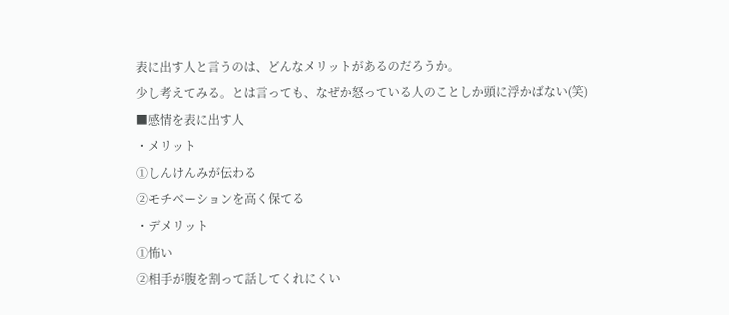表に出す人と言うのは、どんなメリットがあるのだろうか。
少し考えてみる。とは言っても、なぜか怒っている人のことしか頭に浮かばない(笑)
■感情を表に出す人
・メリット
①しんけんみが伝わる
②モチベーションを高く保てる
・デメリット
①怖い
②相手が腹を割って話してくれにくい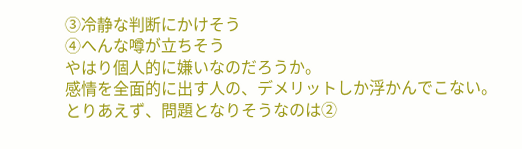③冷静な判断にかけそう
④へんな噂が立ちそう
やはり個人的に嫌いなのだろうか。
感情を全面的に出す人の、デメリットしか浮かんでこない。
とりあえず、問題となりそうなのは②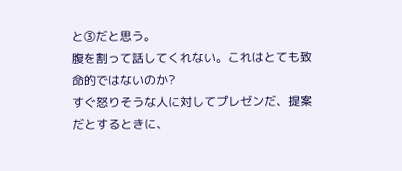と③だと思う。
腹を割って話してくれない。これはとても致命的ではないのか?
すぐ怒りそうな人に対してプレゼンだ、提案だとするときに、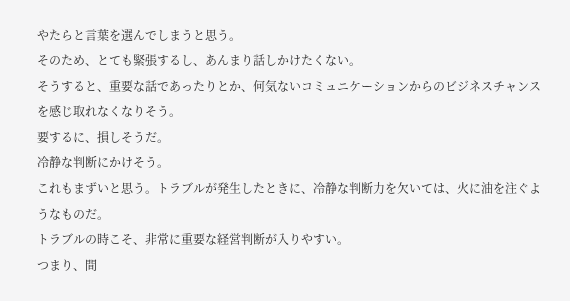やたらと言葉を選んでしまうと思う。
そのため、とても緊張するし、あんまり話しかけたくない。
そうすると、重要な話であったりとか、何気ないコミュニケーションからのビジネスチャンスを感じ取れなくなりそう。
要するに、損しそうだ。
冷静な判断にかけそう。
これもまずいと思う。トラブルが発生したときに、冷静な判断力を欠いては、火に油を注ぐようなものだ。
トラブルの時こそ、非常に重要な経営判断が入りやすい。
つまり、間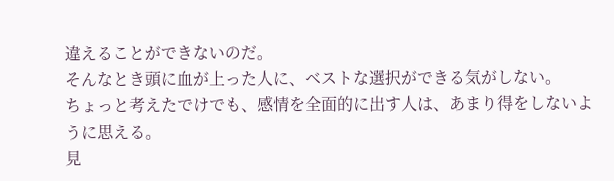違えることができないのだ。
そんなとき頭に血が上った人に、ベストな選択ができる気がしない。
ちょっと考えたでけでも、感情を全面的に出す人は、あまり得をしないように思える。
見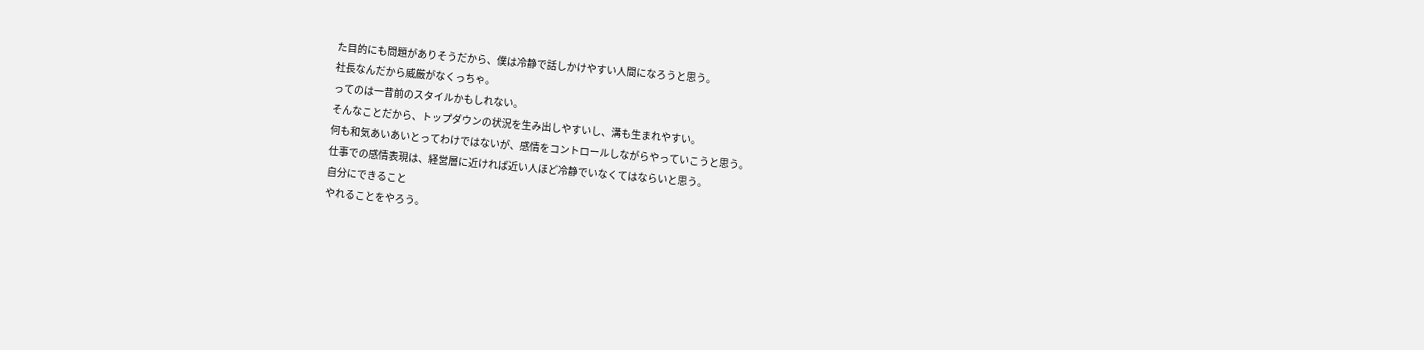た目的にも問題がありそうだから、僕は冷静で話しかけやすい人間になろうと思う。
社長なんだから威厳がなくっちゃ。
ってのは一昔前のスタイルかもしれない。
そんなことだから、トップダウンの状況を生み出しやすいし、溝も生まれやすい。
何も和気あいあいとってわけではないが、感情をコントロールしながらやっていこうと思う。
仕事での感情表現は、経営層に近ければ近い人ほど冷静でいなくてはならいと思う。
自分にできること
やれることをやろう。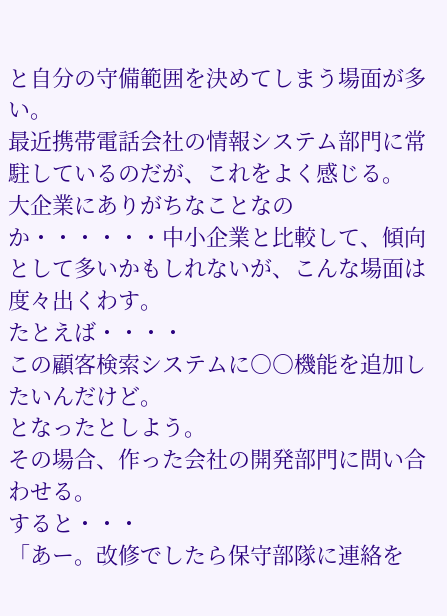と自分の守備範囲を決めてしまう場面が多い。
最近携帯電話会社の情報システム部門に常駐しているのだが、これをよく感じる。
大企業にありがちなことなのか・・・・・・中小企業と比較して、傾向として多いかもしれないが、こんな場面は度々出くわす。
たとえば・・・・
この顧客検索システムに○○機能を追加したいんだけど。
となったとしよう。
その場合、作った会社の開発部門に問い合わせる。
すると・・・
「あー。改修でしたら保守部隊に連絡を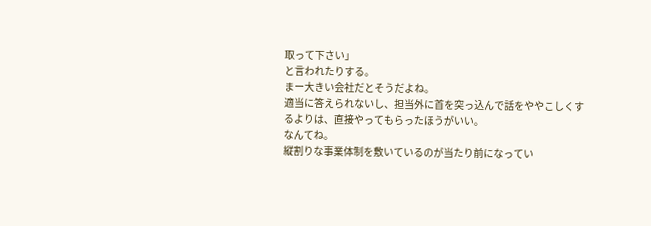取って下さい」
と言われたりする。
まー大きい会社だとそうだよね。
適当に答えられないし、担当外に首を突っ込んで話をややこしくするよりは、直接やってもらったほうがいい。
なんてね。
縦割りな事業体制を敷いているのが当たり前になってい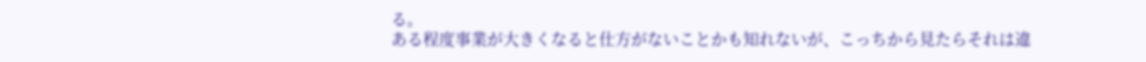る。
ある程度事業が大きくなると仕方がないことかも知れないが、こっちから見たらそれは違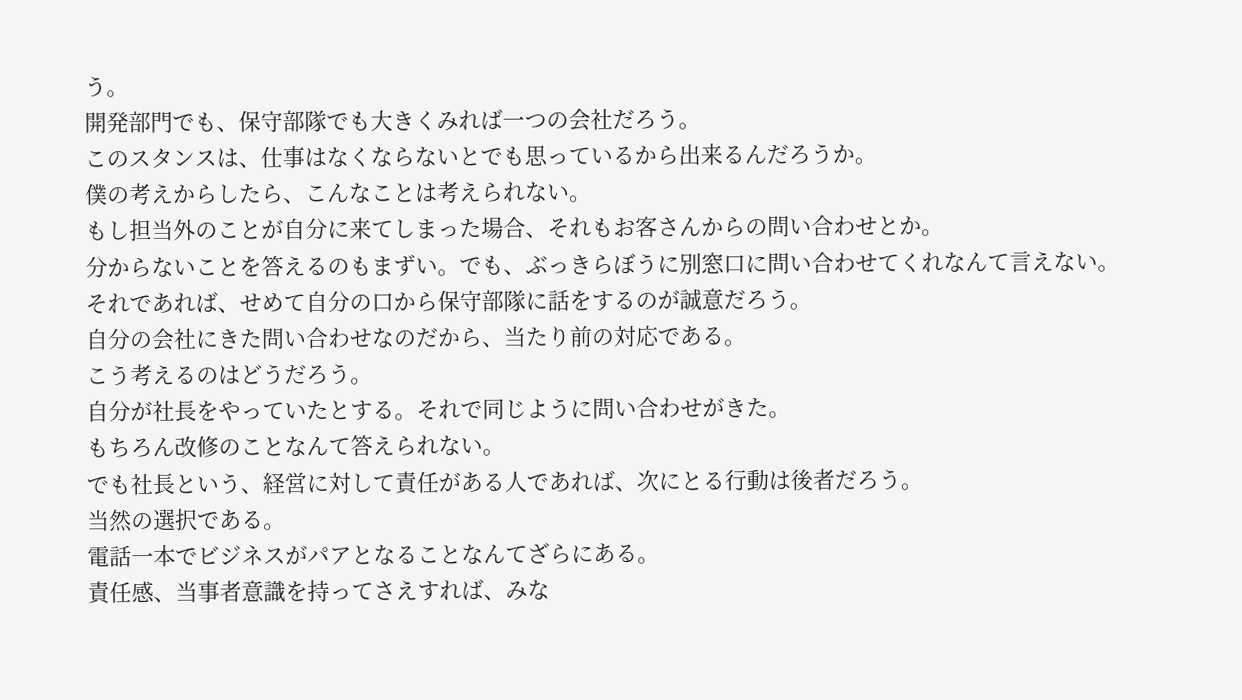う。
開発部門でも、保守部隊でも大きくみれば一つの会社だろう。
このスタンスは、仕事はなくならないとでも思っているから出来るんだろうか。
僕の考えからしたら、こんなことは考えられない。
もし担当外のことが自分に来てしまった場合、それもお客さんからの問い合わせとか。
分からないことを答えるのもまずい。でも、ぶっきらぼうに別窓口に問い合わせてくれなんて言えない。
それであれば、せめて自分の口から保守部隊に話をするのが誠意だろう。
自分の会社にきた問い合わせなのだから、当たり前の対応である。
こう考えるのはどうだろう。
自分が社長をやっていたとする。それで同じように問い合わせがきた。
もちろん改修のことなんて答えられない。
でも社長という、経営に対して責任がある人であれば、次にとる行動は後者だろう。
当然の選択である。
電話一本でビジネスがパアとなることなんてざらにある。
責任感、当事者意識を持ってさえすれば、みな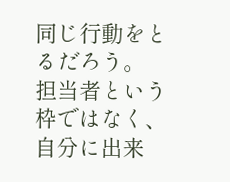同じ行動をとるだろう。
担当者という枠ではなく、自分に出来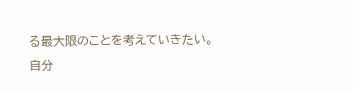る最大限のことを考えていきたい。
自分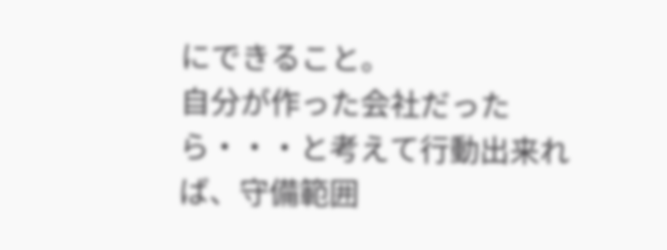にできること。
自分が作った会社だったら・・・と考えて行動出来れば、守備範囲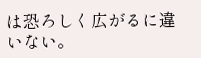は恐ろしく広がるに違いない。